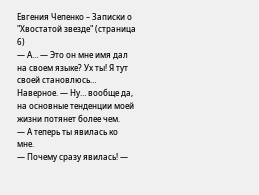Евгения Чепенко – Записки о "Хвостатой звезде" (страница 6)
— А… — Это он мне имя дал на своем языке? Ух ты! Я тут своей становлюсь… Наверное. — Ну… вообще да, на основные тенденции моей жизни потянет более чем.
— А теперь ты явилась ко мне.
— Почему сразу явилась! —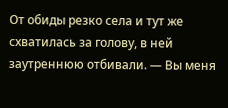От обиды резко села и тут же схватилась за голову, в ней заутреннюю отбивали. — Вы меня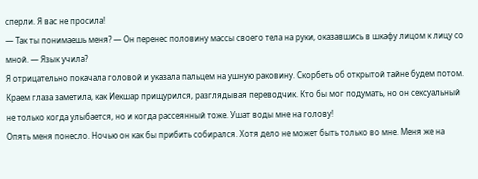сперли. Я вас не просила!
— Так ты понимаешь меня? — Он перенес половину массы своего тела на руки, оказавшись в шкафу лицом к лицу со мной. — Язык учила?
Я отрицательно покачала головой и указала пальцем на ушную раковину. Скорбеть об открытой тайне будем потом. Краем глаза заметила, как Иекшар прищурился, разглядывая переводчик. Кто бы мог подумать, но он сексуальный не только когда улыбается, но и когда рассеянный тоже. Ушат воды мне на голову!
Опять меня понесло. Ночью он как бы прибить собирался. Хотя дело не может быть только во мне. Меня же на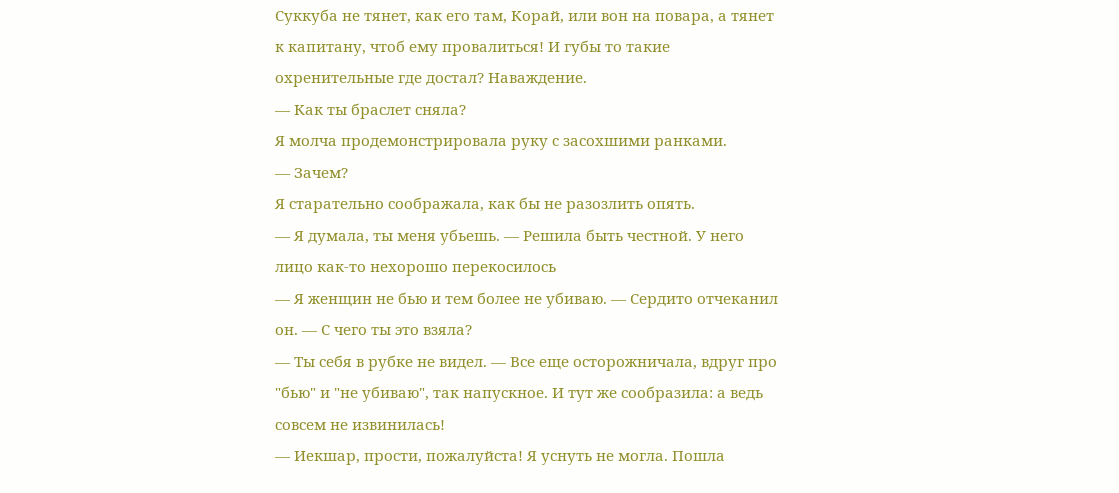Суккуба не тянет, как его там, Корай, или вон на повара, а тянет к капитану, чтоб ему провалиться! И губы то такие охренительные где достал? Наваждение.
— Как ты браслет сняла?
Я молча продемонстрировала руку с засохшими ранками.
— Зачем?
Я старательно соображала, как бы не разозлить опять.
— Я думала, ты меня убьешь. — Решила быть честной. У него лицо как-то нехорошо перекосилось
— Я женщин не бью и тем более не убиваю. — Сердито отчеканил он. — С чего ты это взяла?
— Ты себя в рубке не видел. — Все еще осторожничала, вдруг про "бью" и "не убиваю", так напускное. И тут же сообразила: а ведь совсем не извинилась!
— Иекшар, прости, пожалуйста! Я уснуть не могла. Пошла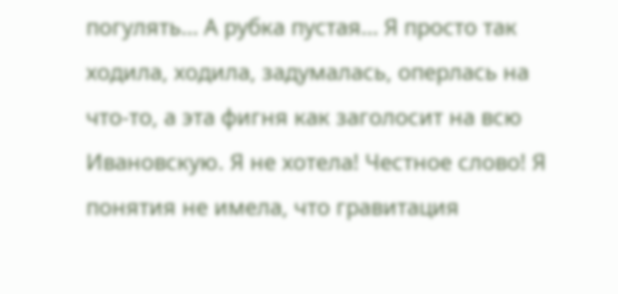погулять… А рубка пустая… Я просто так ходила, ходила, задумалась, оперлась на что-то, а эта фигня как заголосит на всю Ивановскую. Я не хотела! Честное слово! Я понятия не имела, что гравитация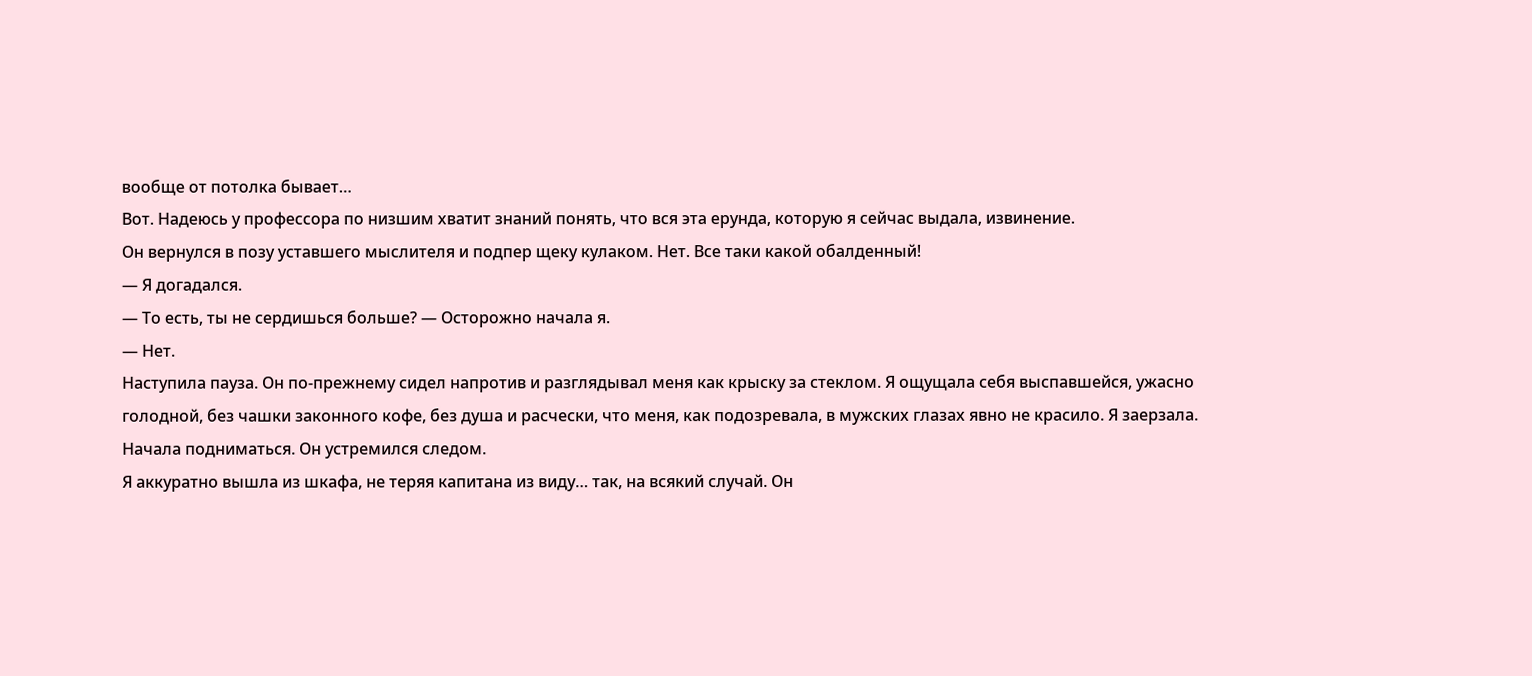вообще от потолка бывает…
Вот. Надеюсь у профессора по низшим хватит знаний понять, что вся эта ерунда, которую я сейчас выдала, извинение.
Он вернулся в позу уставшего мыслителя и подпер щеку кулаком. Нет. Все таки какой обалденный!
— Я догадался.
— То есть, ты не сердишься больше? — Осторожно начала я.
— Нет.
Наступила пауза. Он по-прежнему сидел напротив и разглядывал меня как крыску за стеклом. Я ощущала себя выспавшейся, ужасно голодной, без чашки законного кофе, без душа и расчески, что меня, как подозревала, в мужских глазах явно не красило. Я заерзала. Начала подниматься. Он устремился следом.
Я аккуратно вышла из шкафа, не теряя капитана из виду… так, на всякий случай. Он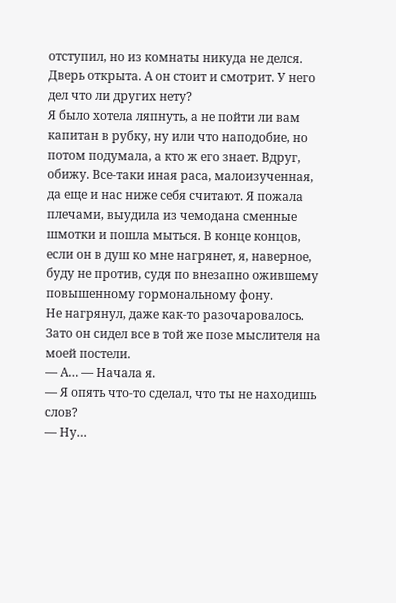отступил, но из комнаты никуда не делся. Дверь открыта. А он стоит и смотрит. У него дел что ли других нету?
Я было хотела ляпнуть, а не пойти ли вам капитан в рубку, ну или что наподобие, но потом подумала, а кто ж его знает. Вдруг, обижу. Все-таки иная раса, малоизученная, да еще и нас ниже себя считают. Я пожала плечами, выудила из чемодана сменные шмотки и пошла мыться. В конце концов, если он в душ ко мне нагрянет, я, наверное, буду не против, судя по внезапно ожившему повышенному гормональному фону.
Не нагрянул, даже как-то разочаровалось. Зато он сидел все в той же позе мыслителя на моей постели.
— А… — Начала я.
— Я опять что-то сделал, что ты не находишь слов?
— Ну…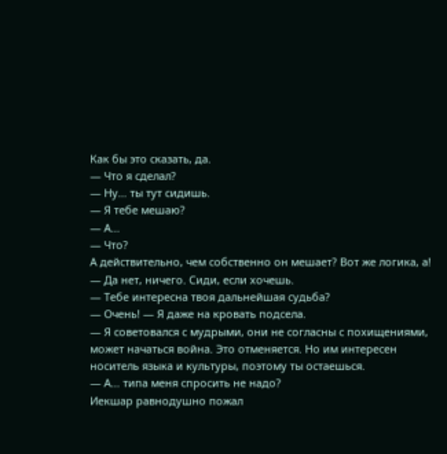Как бы это сказать, да.
— Что я сделал?
— Ну… ты тут сидишь.
— Я тебе мешаю?
— А…
— Что?
А действительно, чем собственно он мешает? Вот же логика, а!
— Да нет, ничего. Сиди, если хочешь.
— Тебе интересна твоя дальнейшая судьба?
— Очень! — Я даже на кровать подсела.
— Я советовался с мудрыми, они не согласны с похищениями, может начаться война. Это отменяется. Но им интересен носитель языка и культуры, поэтому ты остаешься.
— А… типа меня спросить не надо?
Иекшар равнодушно пожал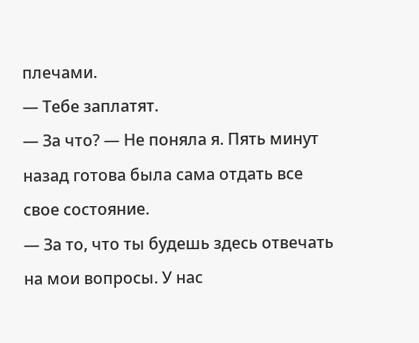плечами.
— Тебе заплатят.
— За что? — Не поняла я. Пять минут назад готова была сама отдать все свое состояние.
— За то, что ты будешь здесь отвечать на мои вопросы. У нас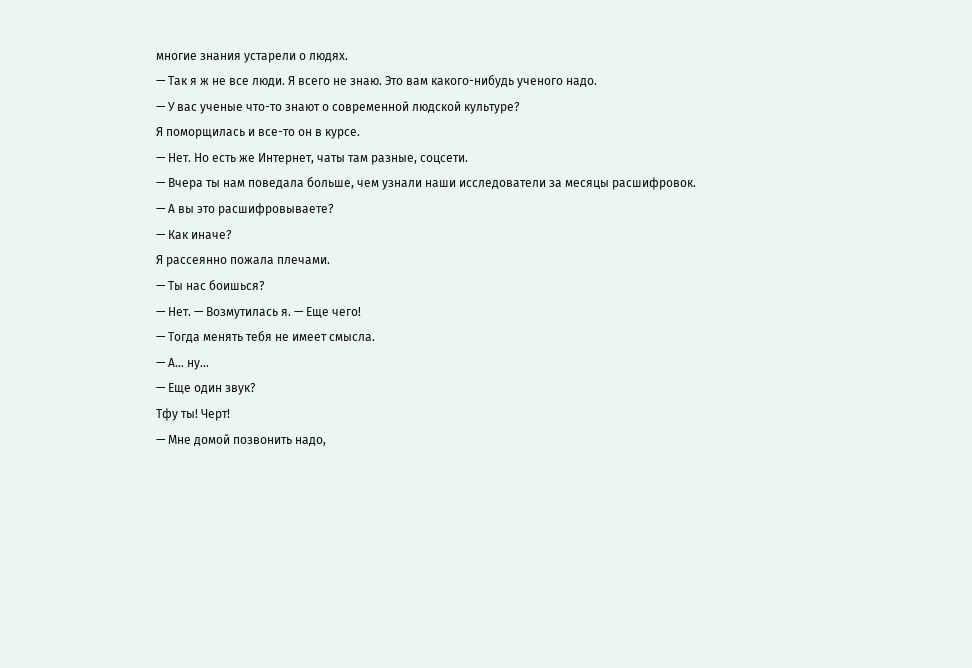многие знания устарели о людях.
— Так я ж не все люди. Я всего не знаю. Это вам какого-нибудь ученого надо.
— У вас ученые что-то знают о современной людской культуре?
Я поморщилась и все-то он в курсе.
— Нет. Но есть же Интернет, чаты там разные, соцсети.
— Вчера ты нам поведала больше, чем узнали наши исследователи за месяцы расшифровок.
— А вы это расшифровываете?
— Как иначе?
Я рассеянно пожала плечами.
— Ты нас боишься?
— Нет. — Возмутилась я. — Еще чего!
— Тогда менять тебя не имеет смысла.
— А… ну…
— Еще один звук?
Тфу ты! Черт!
— Мне домой позвонить надо,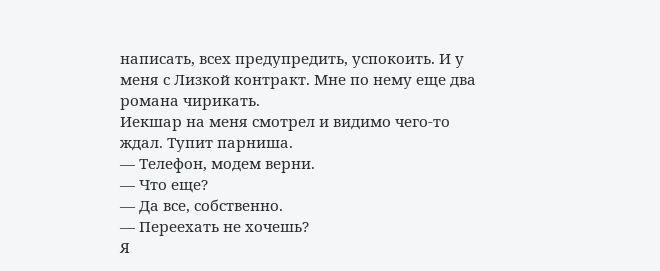написать, всех предупредить, успокоить. И у меня с Лизкой контракт. Мне по нему еще два романа чирикать.
Иекшар на меня смотрел и видимо чего-то ждал. Тупит парниша.
— Телефон, модем верни.
— Что еще?
— Да все, собственно.
— Переехать не хочешь?
Я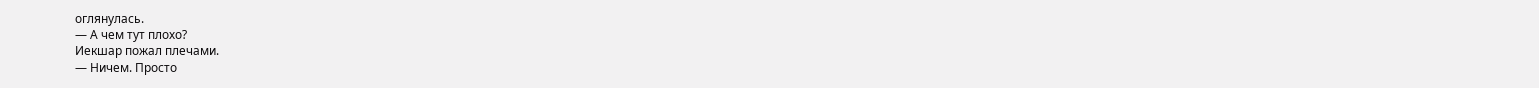оглянулась.
— А чем тут плохо?
Иекшар пожал плечами.
— Ничем. Просто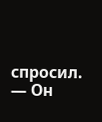спросил. — Он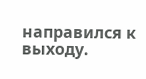направился к выходу.